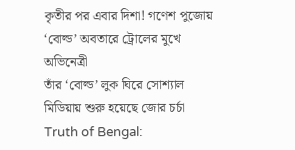কৃতীর পর এবার দিশা! গণেশ পুজোয় ‘বোল্ড’ অবতারে ট্রোলের মুখে অভিনেত্রী
তাঁর ‘বোল্ড’ লুক ঘিরে সোশ্যাল মিডিয়ায় শুরু হয়েছে জোর চর্চা
Truth of Bengal: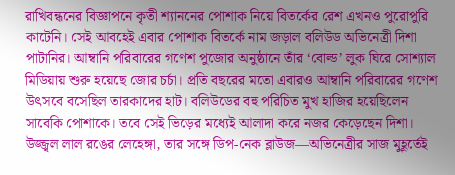রাখিবন্ধনের বিজ্ঞাপনে কৃতী শ্যাননের পোশাক নিয়ে বিতর্কের রেশ এখনও পুরোপুরি কাটেনি। সেই আবহেই এবার পোশাক বিতর্কে নাম জড়াল বলিউড অভিনেত্রী দিশা পাটানির। আম্বানি পরিবারের গণেশ পুজোর অনুষ্ঠানে তাঁর ‘বোল্ড’ লুক ঘিরে সোশ্যাল মিডিয়ায় শুরু হয়েছে জোর চর্চা। প্রতি বছরের মতো এবারও আম্বানি পরিবারের গণেশ উৎসবে বসেছিল তারকাদের হাট। বলিউডের বহু পরিচিত মুখ হাজির হয়েছিলেন সাবেকি পোশাকে। তবে সেই ভিড়ের মধ্যেই আলাদা করে নজর কেড়েছেন দিশা। উজ্জ্বল লাল রঙের লেহেঙ্গা, তার সঙ্গে ডিপ-নেক ব্লাউজ—অভিনেত্রীর সাজ মুহূর্তেই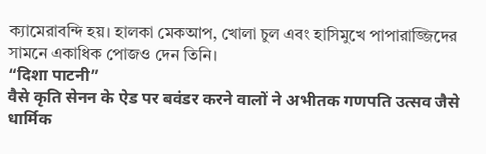ক্যামেরাবন্দি হয়। হালকা মেকআপ, খোলা চুল এবং হাসিমুখে পাপারাজ্জিদের সামনে একাধিক পোজও দেন তিনি।
“दिशा पाटनी”
वैसे कृति सेनन के ऐड पर बवंडर करने वालों ने अभीतक गणपति उत्सव जैसे धार्मिक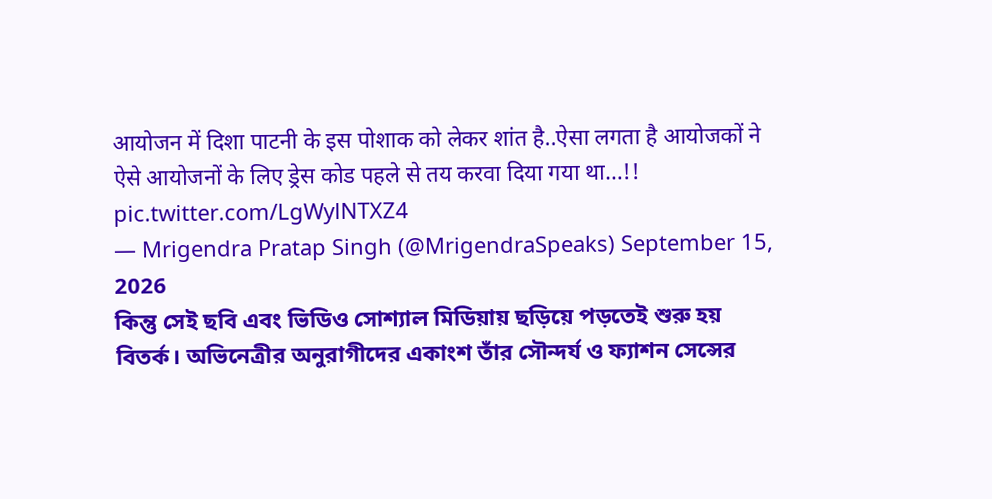आयोजन में दिशा पाटनी के इस पोशाक को लेकर शांत है..ऐसा लगता है आयोजकों ने ऐसे आयोजनों के लिए ड्रेस कोड पहले से तय करवा दिया गया था…!! pic.twitter.com/LgWylNTXZ4
— Mrigendra Pratap Singh (@MrigendraSpeaks) September 15, 2026
কিন্তু সেই ছবি এবং ভিডিও সোশ্যাল মিডিয়ায় ছড়িয়ে পড়তেই শুরু হয় বিতর্ক। অভিনেত্রীর অনুরাগীদের একাংশ তাঁর সৌন্দর্য ও ফ্যাশন সেন্সের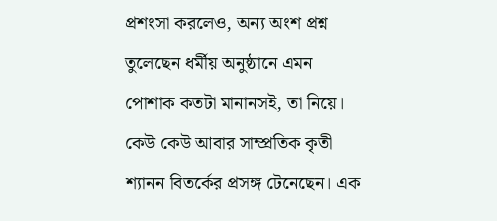প্রশংসা করলেও, অন্য অংশ প্রশ্ন তুলেছেন ধর্মীয় অনুষ্ঠানে এমন পোশাক কতটা মানানসই, তা নিয়ে। কেউ কেউ আবার সাম্প্রতিক কৃতী শ্যানন বিতর্কের প্রসঙ্গ টেনেছেন। এক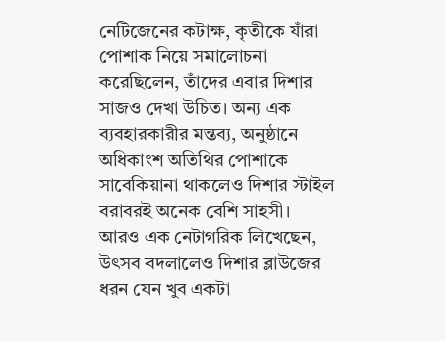নেটিজেনের কটাক্ষ, কৃতীকে যাঁরা পোশাক নিয়ে সমালোচনা করেছিলেন, তাঁদের এবার দিশার সাজও দেখা উচিত। অন্য এক ব্যবহারকারীর মন্তব্য, অনুষ্ঠানে অধিকাংশ অতিথির পোশাকে সাবেকিয়ানা থাকলেও দিশার স্টাইল বরাবরই অনেক বেশি সাহসী।
আরও এক নেটাগরিক লিখেছেন, উৎসব বদলালেও দিশার ব্লাউজের ধরন যেন খুব একটা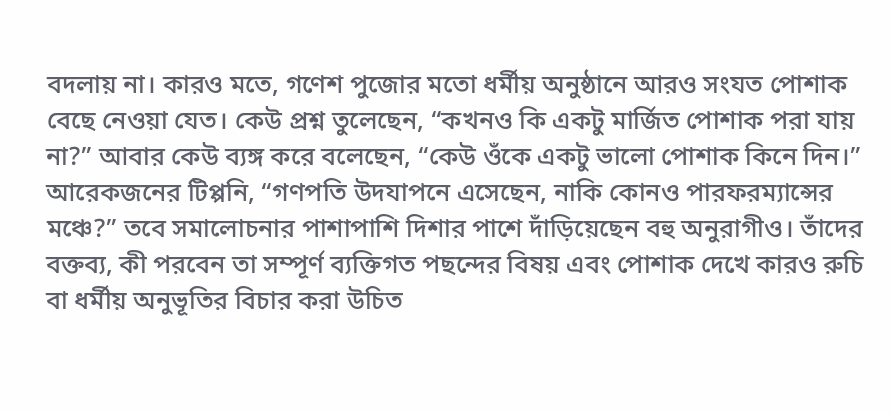বদলায় না। কারও মতে, গণেশ পুজোর মতো ধর্মীয় অনুষ্ঠানে আরও সংযত পোশাক বেছে নেওয়া যেত। কেউ প্রশ্ন তুলেছেন, “কখনও কি একটু মার্জিত পোশাক পরা যায় না?” আবার কেউ ব্যঙ্গ করে বলেছেন, “কেউ ওঁকে একটু ভালো পোশাক কিনে দিন।” আরেকজনের টিপ্পনি, “গণপতি উদযাপনে এসেছেন, নাকি কোনও পারফরম্যান্সের মঞ্চে?” তবে সমালোচনার পাশাপাশি দিশার পাশে দাঁড়িয়েছেন বহু অনুরাগীও। তাঁদের বক্তব্য, কী পরবেন তা সম্পূর্ণ ব্যক্তিগত পছন্দের বিষয় এবং পোশাক দেখে কারও রুচি বা ধর্মীয় অনুভূতির বিচার করা উচিত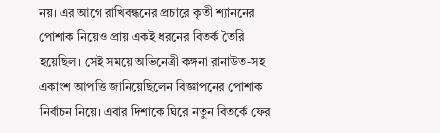নয়। এর আগে রাখিবন্ধনের প্রচারে কৃতী শ্যাননের পোশাক নিয়েও প্রায় একই ধরনের বিতর্ক তৈরি হয়েছিল। সেই সময়ে অভিনেত্রী কঙ্গনা রানাউত-সহ একাংশ আপত্তি জানিয়েছিলেন বিজ্ঞাপনের পোশাক নির্বাচন নিয়ে। এবার দিশাকে ঘিরে নতুন বিতর্কে ফের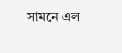সামনে এল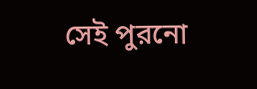সেই পুরনো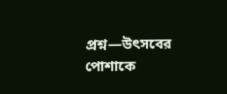প্রশ্ন—উৎসবের পোশাকে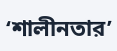‘শালীনতার’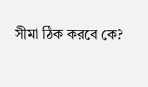সীমা ঠিক করবে কে?